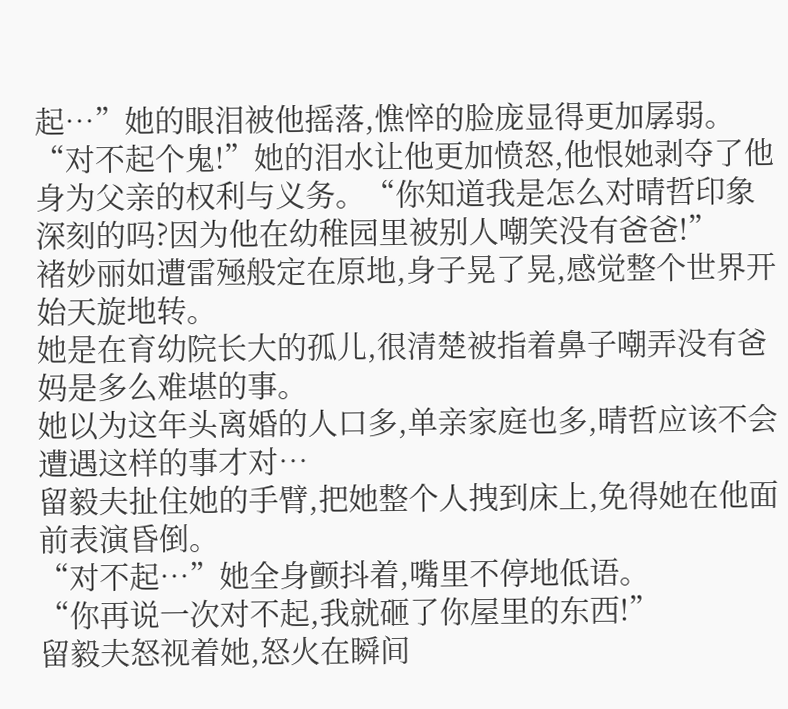起…”她的眼泪被他摇落,憔悴的脸庞显得更加孱弱。
“对不起个鬼!”她的泪水让他更加愤怒,他恨她剥夺了他身为父亲的权利与义务。“你知道我是怎么对晴哲印象深刻的吗?因为他在幼稚园里被别人嘲笑没有爸爸!”
褚妙丽如遭雷殛般定在原地,身子晃了晃,感觉整个世界开始天旋地转。
她是在育幼院长大的孤儿,很清楚被指着鼻子嘲弄没有爸妈是多么难堪的事。
她以为这年头离婚的人口多,单亲家庭也多,晴哲应该不会遭遇这样的事才对…
留毅夫扯住她的手臂,把她整个人拽到床上,免得她在他面前表演昏倒。
“对不起…”她全身颤抖着,嘴里不停地低语。
“你再说一次对不起,我就砸了你屋里的东西!”
留毅夫怒视着她,怒火在瞬间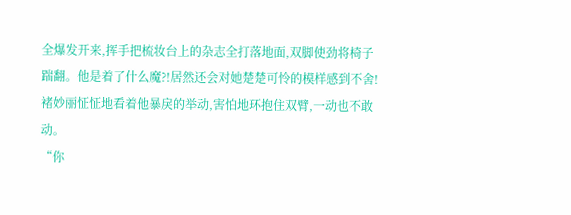全爆发开来,挥手把梳妆台上的杂志全打落地面,双脚使劲将椅子踹翻。他是着了什么魔?!居然还会对她楚楚可怜的模样感到不舍!
褚妙丽怔怔地看着他暴戾的举动,害怕地环抱住双臂,一动也不敢动。
“你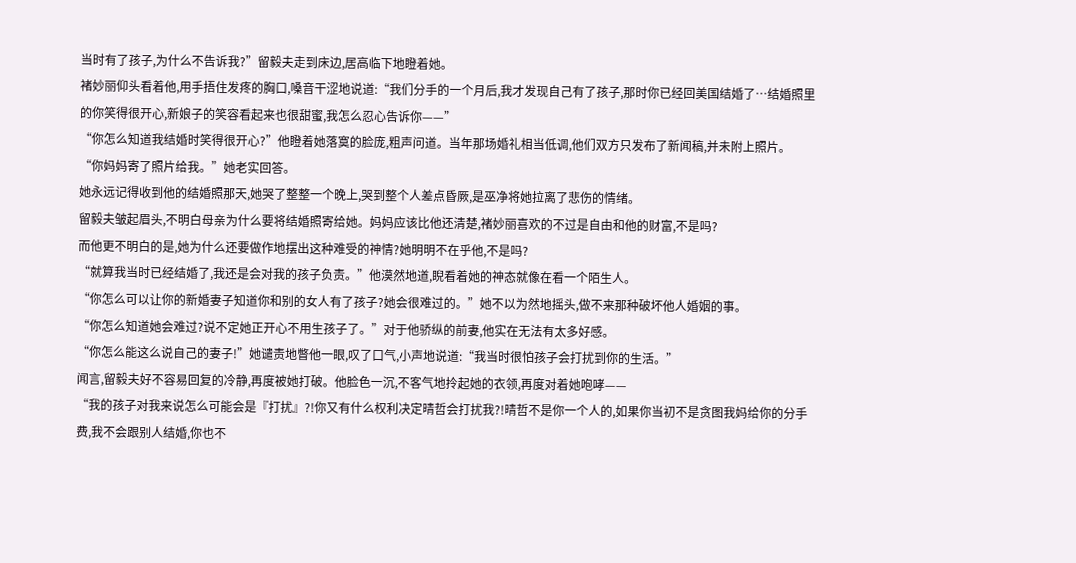当时有了孩子,为什么不告诉我?”留毅夫走到床边,居高临下地瞪着她。
褚妙丽仰头看着他,用手捂住发疼的胸口,嗓音干涩地说道:“我们分手的一个月后,我才发现自己有了孩子,那时你已经回美国结婚了…结婚照里的你笑得很开心,新娘子的笑容看起来也很甜蜜,我怎么忍心告诉你——”
“你怎么知道我结婚时笑得很开心?”他瞪着她落寞的脸庞,粗声问道。当年那场婚礼相当低调,他们双方只发布了新闻稿,并未附上照片。
“你妈妈寄了照片给我。”她老实回答。
她永远记得收到他的结婚照那天,她哭了整整一个晚上,哭到整个人差点昏厥,是巫净将她拉离了悲伤的情绪。
留毅夫皱起眉头,不明白母亲为什么要将结婚照寄给她。妈妈应该比他还清楚,褚妙丽喜欢的不过是自由和他的财富,不是吗?
而他更不明白的是,她为什么还要做作地摆出这种难受的神情?她明明不在乎他,不是吗?
“就算我当时已经结婚了,我还是会对我的孩子负责。”他漠然地道,睨看着她的神态就像在看一个陌生人。
“你怎么可以让你的新婚妻子知道你和别的女人有了孩子?她会很难过的。”她不以为然地摇头,做不来那种破坏他人婚姻的事。
“你怎么知道她会难过?说不定她正开心不用生孩子了。”对于他骄纵的前妻,他实在无法有太多好感。
“你怎么能这么说自己的妻子!”她谴责地瞥他一眼,叹了口气,小声地说道:“我当时很怕孩子会打扰到你的生活。”
闻言,留毅夫好不容易回复的冷静,再度被她打破。他脸色一沉,不客气地拎起她的衣领,再度对着她咆哮——
“我的孩子对我来说怎么可能会是『打扰』?!你又有什么权利决定晴哲会打扰我?!晴哲不是你一个人的,如果你当初不是贪图我妈给你的分手费,我不会跟别人结婚,你也不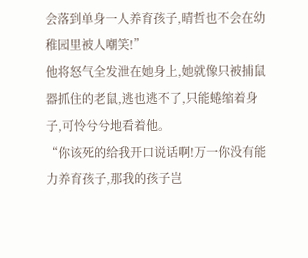会落到单身一人养育孩子,晴哲也不会在幼稚园里被人嘲笑!”
他将怒气全发泄在她身上,她就像只被捕鼠器抓住的老鼠,逃也逃不了,只能蜷缩着身子,可怜兮兮地看着他。
“你该死的给我开口说话啊!万一你没有能力养育孩子,那我的孩子岂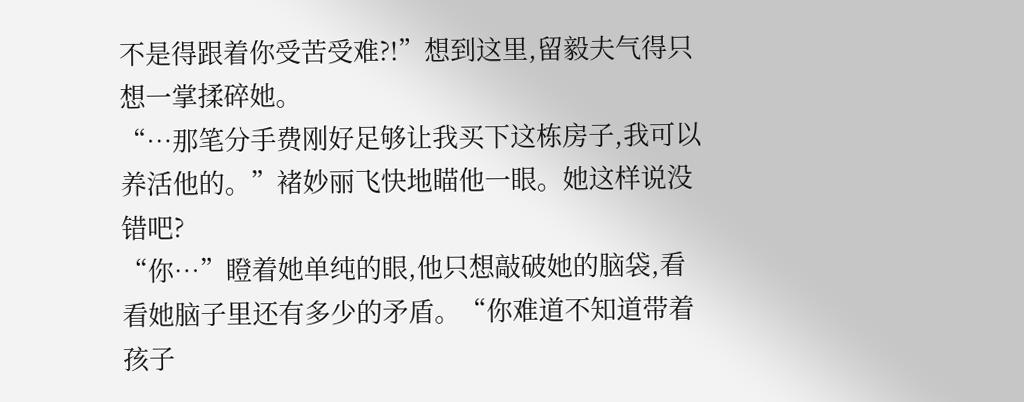不是得跟着你受苦受难?!”想到这里,留毅夫气得只想一掌揉碎她。
“…那笔分手费刚好足够让我买下这栋房子,我可以养活他的。”褚妙丽飞快地瞄他一眼。她这样说没错吧?
“你…”瞪着她单纯的眼,他只想敲破她的脑袋,看看她脑子里还有多少的矛盾。“你难道不知道带着孩子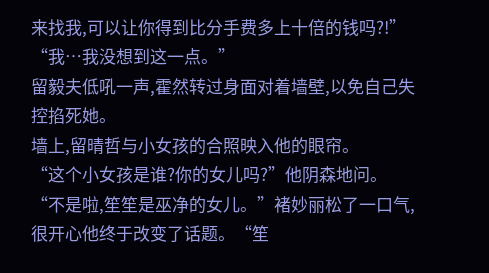来找我,可以让你得到比分手费多上十倍的钱吗?!”
“我…我没想到这一点。”
留毅夫低吼一声,霍然转过身面对着墙壁,以免自己失控掐死她。
墙上,留晴哲与小女孩的合照映入他的眼帘。
“这个小女孩是谁?你的女儿吗?”他阴森地问。
“不是啦,笙笙是巫净的女儿。”褚妙丽松了一口气,很开心他终于改变了话题。“笙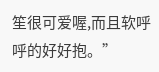笙很可爱喔,而且软呼呼的好好抱。”